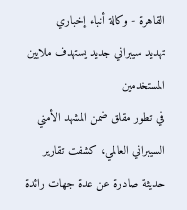القاهرة - وكالة أنباء إخباري
تهديد سيبراني جديد يستهدف ملايين المستخدمين
في تطور مقلق ضمن المشهد الأمني السيبراني العالمي، كشفت تقارير حديثة صادرة عن عدة جهات رائدة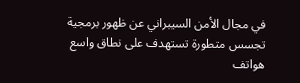في مجال الأمن السيبراني عن ظهور برمجية تجسس متطورة تستهدف على نطاق واسع هواتف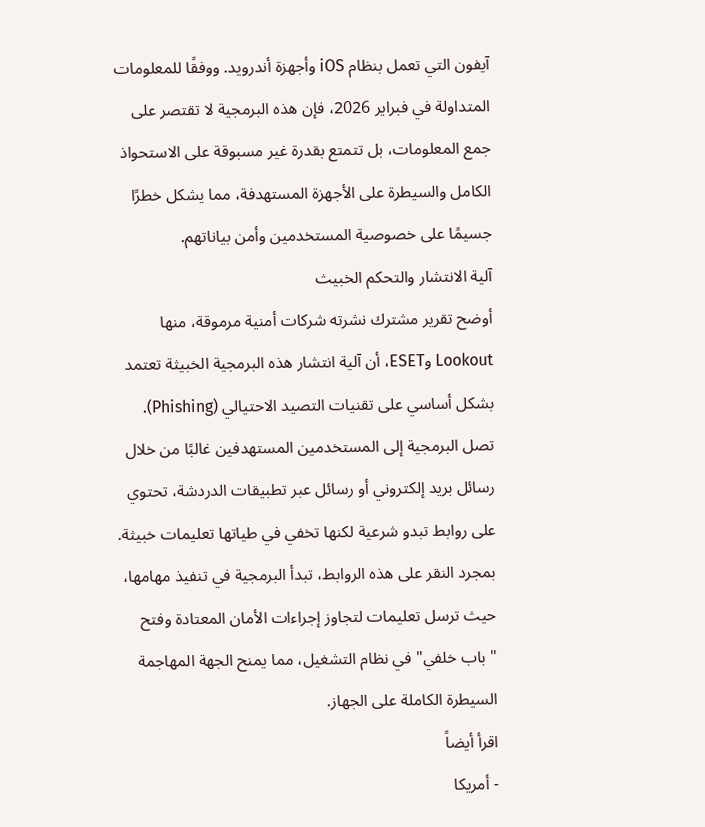آيفون التي تعمل بنظام iOS وأجهزة أندرويد. ووفقًا للمعلومات المتداولة في فبراير 2026، فإن هذه البرمجية لا تقتصر على جمع المعلومات، بل تتمتع بقدرة غير مسبوقة على الاستحواذ الكامل والسيطرة على الأجهزة المستهدفة، مما يشكل خطرًا جسيمًا على خصوصية المستخدمين وأمن بياناتهم.
آلية الانتشار والتحكم الخبيث
أوضح تقرير مشترك نشرته شركات أمنية مرموقة، منها Lookout وESET، أن آلية انتشار هذه البرمجية الخبيثة تعتمد بشكل أساسي على تقنيات التصيد الاحتيالي (Phishing). تصل البرمجية إلى المستخدمين المستهدفين غالبًا من خلال رسائل بريد إلكتروني أو رسائل عبر تطبيقات الدردشة، تحتوي على روابط تبدو شرعية لكنها تخفي في طياتها تعليمات خبيثة. بمجرد النقر على هذه الروابط، تبدأ البرمجية في تنفيذ مهامها، حيث ترسل تعليمات لتجاوز إجراءات الأمان المعتادة وفتح "باب خلفي" في نظام التشغيل، مما يمنح الجهة المهاجمة السيطرة الكاملة على الجهاز.
اقرأ أيضاً
- أمريكا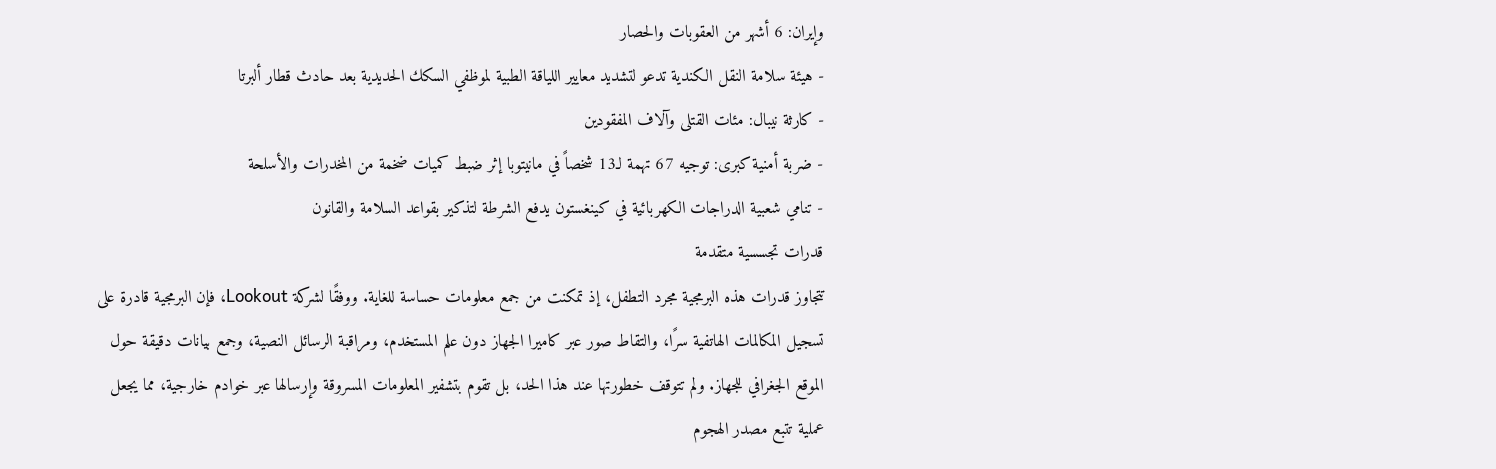وإيران: 6 أشهر من العقوبات والحصار
- هيئة سلامة النقل الكندية تدعو لتشديد معايير اللياقة الطبية لموظفي السكك الحديدية بعد حادث قطار ألبرتا
- كارثة نيبال: مئات القتلى وآلاف المفقودين
- ضربة أمنية كبرى: توجيه 67 تهمة لـ13 شخصاً في مانيتوبا إثر ضبط كميات ضخمة من المخدرات والأسلحة
- تنامي شعبية الدراجات الكهربائية في كينغستون يدفع الشرطة لتذكير بقواعد السلامة والقانون
قدرات تجسسية متقدمة
تتجاوز قدرات هذه البرمجية مجرد التطفل، إذ تمكنت من جمع معلومات حساسة للغاية. ووفقًا لشركة Lookout، فإن البرمجية قادرة على تسجيل المكالمات الهاتفية سرًا، والتقاط صور عبر كاميرا الجهاز دون علم المستخدم، ومراقبة الرسائل النصية، وجمع بيانات دقيقة حول الموقع الجغرافي للجهاز. ولم تتوقف خطورتها عند هذا الحد، بل تقوم بتشفير المعلومات المسروقة وإرسالها عبر خوادم خارجية، مما يجعل عملية تتبع مصدر الهجوم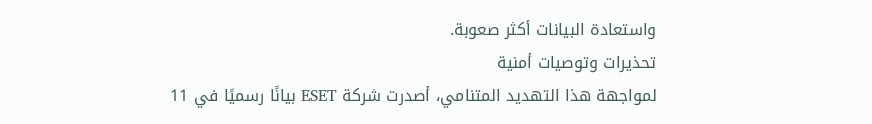واستعادة البيانات أكثر صعوبة.
تحذيرات وتوصيات أمنية
لمواجهة هذا التهديد المتنامي، أصدرت شركة ESET بيانًا رسميًا في 11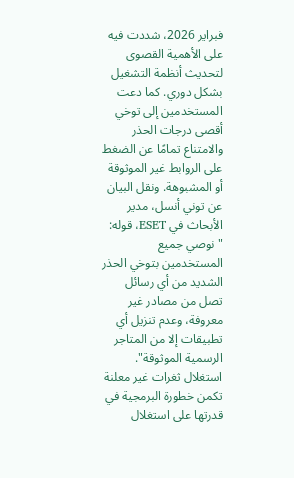فبراير 2026، شددت فيه على الأهمية القصوى لتحديث أنظمة التشغيل بشكل دوري. كما دعت المستخدمين إلى توخي أقصى درجات الحذر والامتناع تمامًا عن الضغط على الروابط غير الموثوقة أو المشبوهة. ونقل البيان عن توني أنسل، مدير الأبحاث في ESET، قوله: "نوصي جميع المستخدمين بتوخي الحذر الشديد من أي رسائل تصل من مصادر غير معروفة، وعدم تنزيل أي تطبيقات إلا من المتاجر الرسمية الموثوقة".
استغلال ثغرات غير معلنة
تكمن خطورة البرمجية في قدرتها على استغلال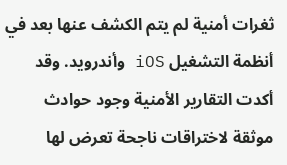ثغرات أمنية لم يتم الكشف عنها بعد في أنظمة التشغيل iOS وأندرويد. وقد أكدت التقارير الأمنية وجود حوادث موثقة لاختراقات ناجحة تعرض لها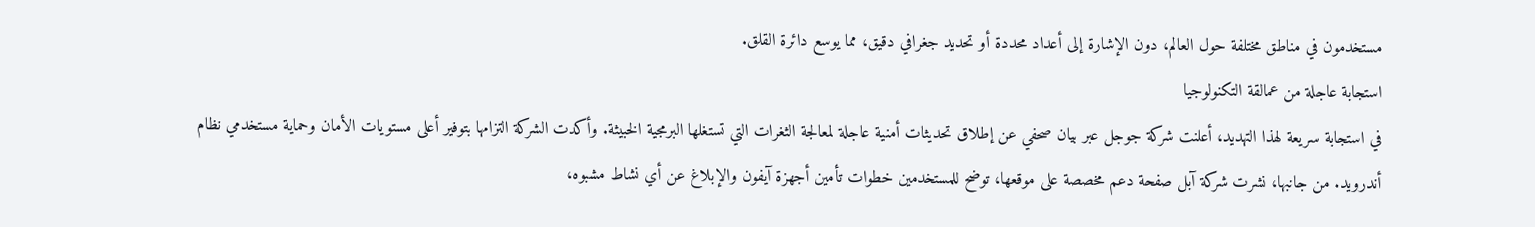مستخدمون في مناطق مختلفة حول العالم، دون الإشارة إلى أعداد محددة أو تحديد جغرافي دقيق، مما يوسع دائرة القلق.
استجابة عاجلة من عمالقة التكنولوجيا
في استجابة سريعة لهذا التهديد، أعلنت شركة جوجل عبر بيان صحفي عن إطلاق تحديثات أمنية عاجلة لمعالجة الثغرات التي تستغلها البرمجية الخبيثة. وأكدت الشركة التزامها بتوفير أعلى مستويات الأمان وحماية مستخدمي نظام أندرويد. من جانبها، نشرت شركة آبل صفحة دعم مخصصة على موقعها، توضح للمستخدمين خطوات تأمين أجهزة آيفون والإبلاغ عن أي نشاط مشبوه،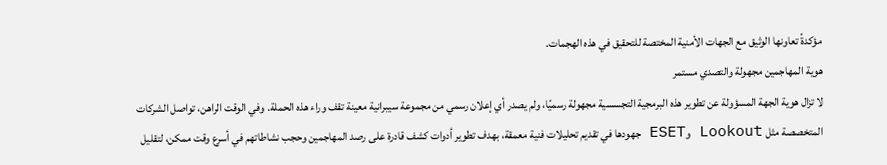مؤكدةً تعاونها الوثيق مع الجهات الأمنية المختصة للتحقيق في هذه الهجمات.
هوية المهاجمين مجهولة والتصدي مستمر
لا تزال هوية الجهة المسؤولة عن تطوير هذه البرمجية التجسسية مجهولة رسميًا، ولم يصدر أي إعلان رسمي من مجموعة سيبرانية معينة تقف وراء هذه الحملة. وفي الوقت الراهن، تواصل الشركات المتخصصة مثل Lookout وESET جهودها في تقديم تحليلات فنية معمقة، بهدف تطوير أدوات كشف قادرة على رصد المهاجمين وحجب نشاطاتهم في أسرع وقت ممكن، لتقليل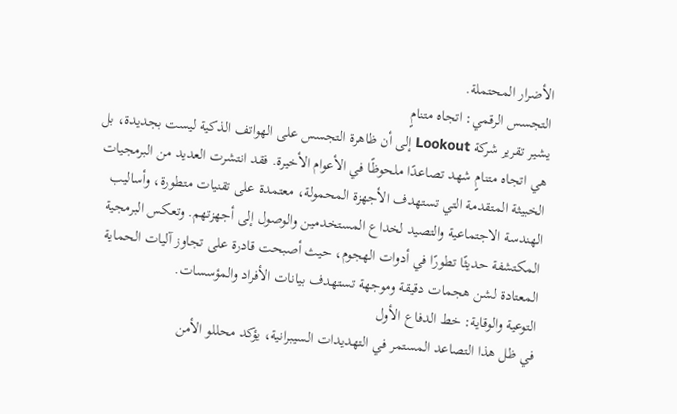الأضرار المحتملة.
التجسس الرقمي: اتجاه متنامٍ
يشير تقرير شركة Lookout إلى أن ظاهرة التجسس على الهواتف الذكية ليست بجديدة، بل هي اتجاه متنامٍ شهد تصاعدًا ملحوظًا في الأعوام الأخيرة. فقد انتشرت العديد من البرمجيات الخبيثة المتقدمة التي تستهدف الأجهزة المحمولة، معتمدة على تقنيات متطورة، وأساليب الهندسة الاجتماعية والتصيد لخداع المستخدمين والوصول إلى أجهزتهم. وتعكس البرمجية المكتشفة حديثًا تطورًا في أدوات الهجوم، حيث أصبحت قادرة على تجاوز آليات الحماية المعتادة لشن هجمات دقيقة وموجهة تستهدف بيانات الأفراد والمؤسسات.
التوعية والوقاية: خط الدفاع الأول
في ظل هذا التصاعد المستمر في التهديدات السيبرانية، يؤكد محللو الأمن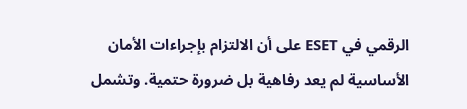الرقمي في ESET على أن الالتزام بإجراءات الأمان الأساسية لم يعد رفاهية بل ضرورة حتمية. وتشمل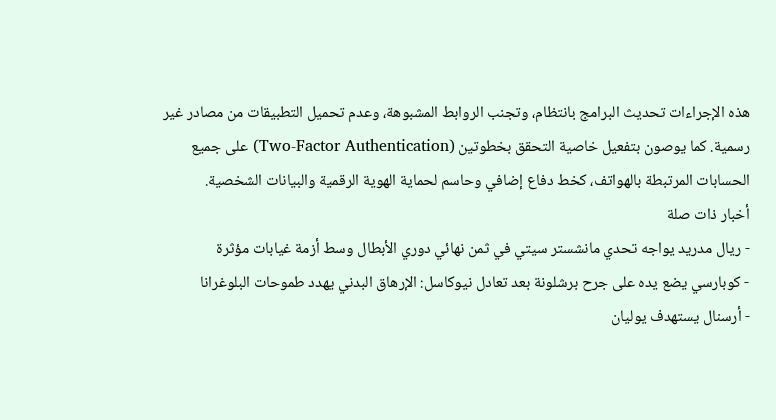هذه الإجراءات تحديث البرامج بانتظام، وتجنب الروابط المشبوهة، وعدم تحميل التطبيقات من مصادر غير رسمية. كما يوصون بتفعيل خاصية التحقق بخطوتين (Two-Factor Authentication) على جميع الحسابات المرتبطة بالهواتف، كخط دفاع إضافي وحاسم لحماية الهوية الرقمية والبيانات الشخصية.
أخبار ذات صلة
- ريال مدريد يواجه تحدي مانشستر سيتي في ثمن نهائي دوري الأبطال وسط أزمة غيابات مؤثرة
- كوبارسي يضع يده على جرح برشلونة بعد تعادل نيوكاسل: الإرهاق البدني يهدد طموحات البلوغرانا
- أرسنال يستهدف يوليان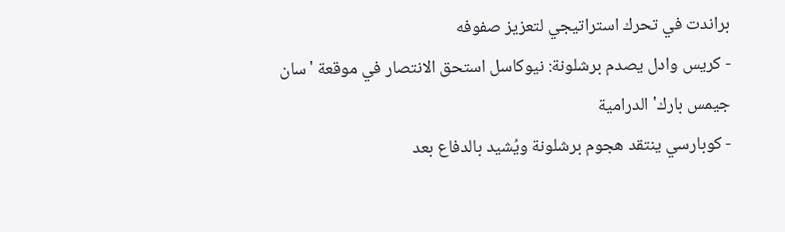براندت في تحرك استراتيجي لتعزيز صفوفه
- كريس وادل يصدم برشلونة: نيوكاسل استحق الانتصار في موقعة 'سان جيمس بارك' الدرامية
- كوبارسي ينتقد هجوم برشلونة ويُشيد بالدفاع بعد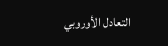التعادل الأوروبي